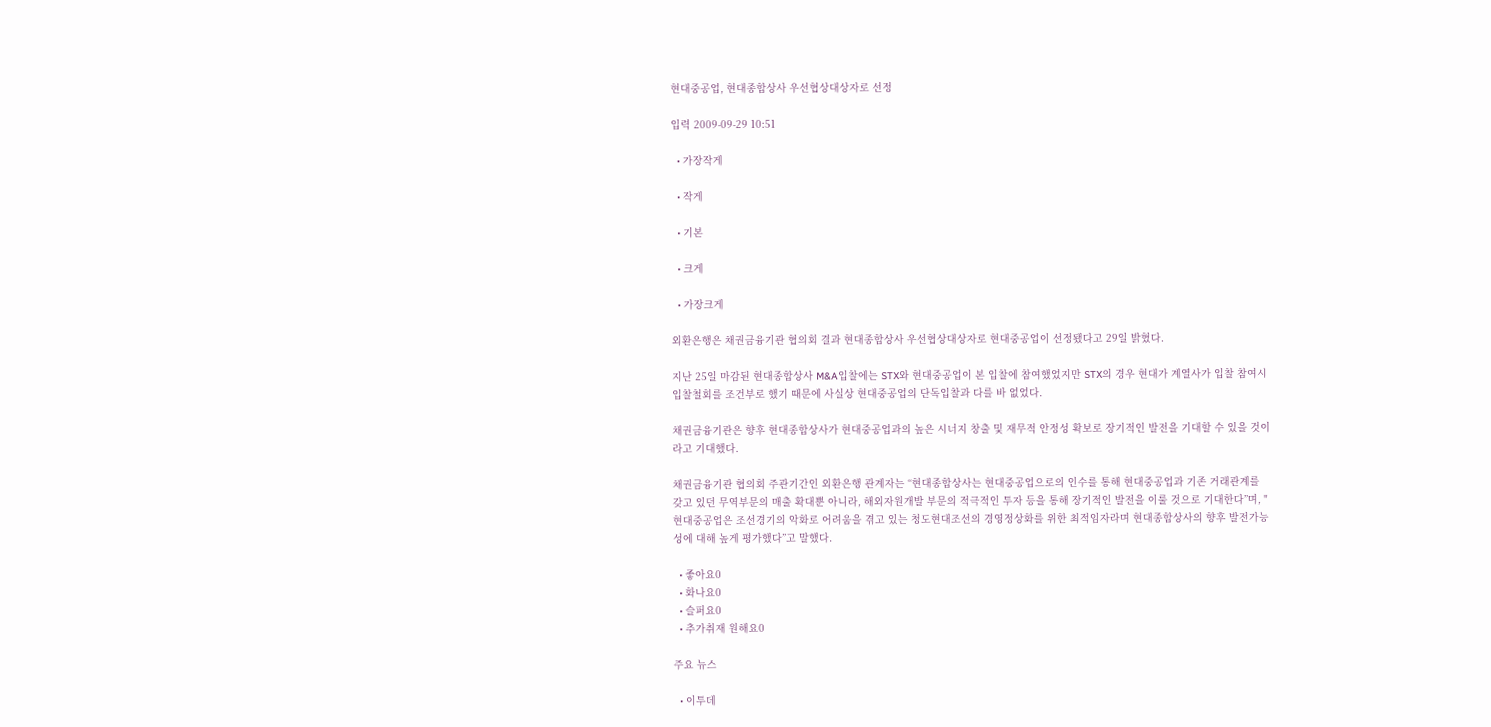현대중공업, 현대종합상사 우선협상대상자로 선정

입력 2009-09-29 10:51

  • 가장작게

  • 작게

  • 기본

  • 크게

  • 가장크게

외환은행은 채권금융기관 협의회 결과 현대종합상사 우선협상대상자로 현대중공업이 선정됐다고 29일 밝혔다.

지난 25일 마감된 현대종합상사 M&A입찰에는 STX와 현대중공업이 본 입찰에 참여했었지만 STX의 경우 현대가 계열사가 입찰 참여시 입찰철회를 조건부로 했기 때문에 사실상 현대중공업의 단독입찰과 다를 바 없었다.

채권금융기관은 향후 현대종합상사가 현대중공업과의 높은 시너지 창출 및 재무적 안정성 확보로 장기적인 발전을 기대할 수 있을 것이라고 기대했다.

채권금융기관 협의회 주관기간인 외환은행 관계자는 “현대종합상사는 현대중공업으로의 인수를 통해 현대중공업과 기존 거래관계를 갖고 있던 무역부문의 매출 확대뿐 아니라, 해외자원개발 부문의 적극적인 투자 등을 통해 장기적인 발전을 이룰 것으로 기대한다”며, "현대중공업은 조선경기의 악화로 어려움을 겪고 있는 청도현대조선의 경영정상화를 위한 최적임자라며 현대종합상사의 향후 발전가능성에 대해 높게 평가했다”고 말했다.

  • 좋아요0
  • 화나요0
  • 슬퍼요0
  • 추가취재 원해요0

주요 뉴스

  • 이투데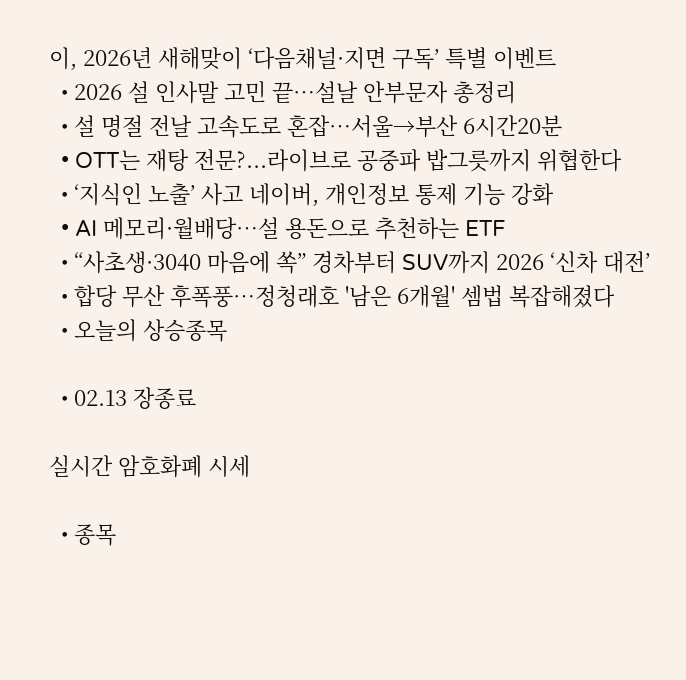이, 2026년 새해맞이 ‘다음채널·지면 구독’ 특별 이벤트
  • 2026 설 인사말 고민 끝…설날 안부문자 총정리
  • 설 명절 전날 고속도로 혼잡…서울→부산 6시간20분
  • OTT는 재탕 전문?...라이브로 공중파 밥그릇까지 위협한다
  • ‘지식인 노출’ 사고 네이버, 개인정보 통제 기능 강화
  • AI 메모리·월배당…설 용돈으로 추천하는 ETF
  • “사초생·3040 마음에 쏙” 경차부터 SUV까지 2026 ‘신차 대전’
  • 합당 무산 후폭풍…정청래호 '남은 6개월' 셈법 복잡해졌다
  • 오늘의 상승종목

  • 02.13 장종료

실시간 암호화폐 시세

  • 종목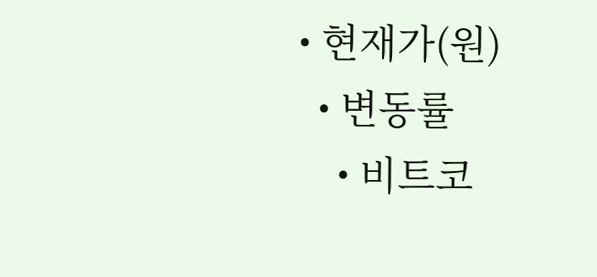• 현재가(원)
  • 변동률
    • 비트코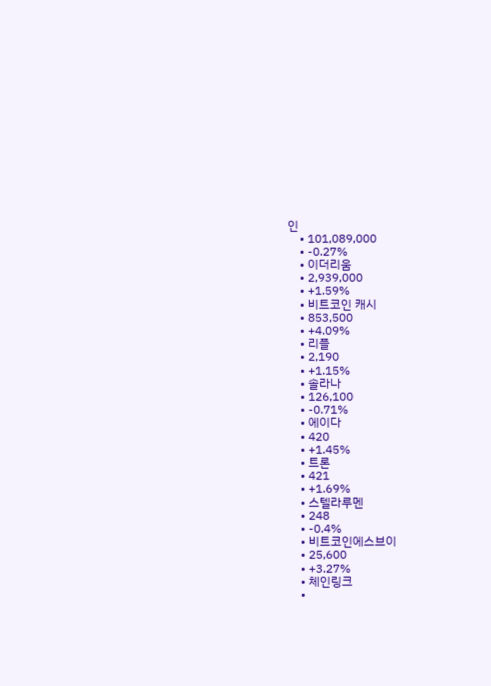인
    • 101,089,000
    • -0.27%
    • 이더리움
    • 2,939,000
    • +1.59%
    • 비트코인 캐시
    • 853,500
    • +4.09%
    • 리플
    • 2,190
    • +1.15%
    • 솔라나
    • 126,100
    • -0.71%
    • 에이다
    • 420
    • +1.45%
    • 트론
    • 421
    • +1.69%
    • 스텔라루멘
    • 248
    • -0.4%
    • 비트코인에스브이
    • 25,600
    • +3.27%
    • 체인링크
    •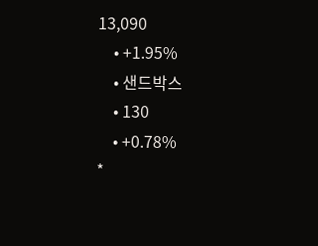13,090
    • +1.95%
    • 샌드박스
    • 130
    • +0.78%
*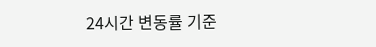24시간 변동률 기준